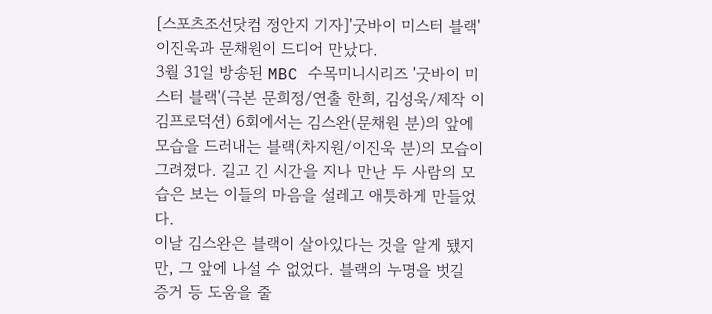[스포츠조선닷컴 정안지 기자]'굿바이 미스터 블랙' 이진욱과 문채원이 드디어 만났다.
3월 31일 방송된 MBC 수목미니시리즈 '굿바이 미스터 블랙'(극본 문희정/연출 한희, 김성욱/제작 이김프로덕션) 6회에서는 김스완(문채원 분)의 앞에 모습을 드러내는 블랙(차지원/이진욱 분)의 모습이 그려졌다. 길고 긴 시간을 지나 만난 두 사람의 모습은 보는 이들의 마음을 설레고 애틋하게 만들었다.
이날 김스완은 블랙이 살아있다는 것을 알게 됐지만, 그 앞에 나설 수 없었다. 블랙의 누명을 벗길 증거 등 도움을 줄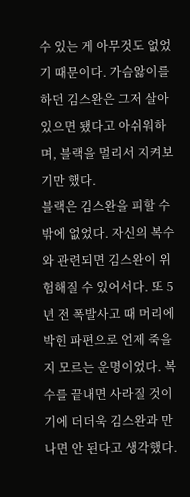수 있는 게 아무것도 없었기 때문이다. 가슴앓이를 하던 김스완은 그저 살아있으면 됐다고 아쉬워하며, 블랙을 멀리서 지켜보기만 했다.
블랙은 김스완을 피할 수 밖에 없었다. 자신의 복수와 관련되면 김스완이 위험해질 수 있어서다. 또 5년 전 폭발사고 때 머리에 박힌 파편으로 언제 죽을지 모르는 운명이었다. 복수를 끝내면 사라질 것이기에 더더욱 김스완과 만나면 안 된다고 생각했다.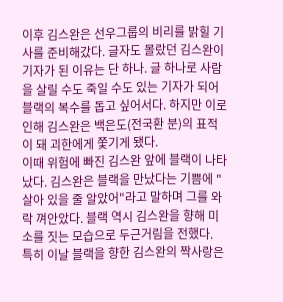이후 김스완은 선우그룹의 비리를 밝힐 기사를 준비해갔다. 글자도 몰랐던 김스완이 기자가 된 이유는 단 하나. 글 하나로 사람을 살릴 수도 죽일 수도 있는 기자가 되어 블랙의 복수를 돕고 싶어서다. 하지만 이로 인해 김스완은 백은도(전국환 분)의 표적이 돼 괴한에게 쫓기게 됐다.
이때 위험에 빠진 김스완 앞에 블랙이 나타났다. 김스완은 블랙을 만났다는 기쁨에 "살아 있을 줄 알았어"라고 말하며 그를 와락 껴안았다. 블랙 역시 김스완을 향해 미소를 짓는 모습으로 두근거림을 전했다.
특히 이날 블랙을 향한 김스완의 짝사랑은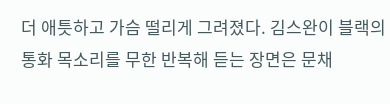더 애틋하고 가슴 떨리게 그려졌다. 김스완이 블랙의 통화 목소리를 무한 반복해 듣는 장면은 문채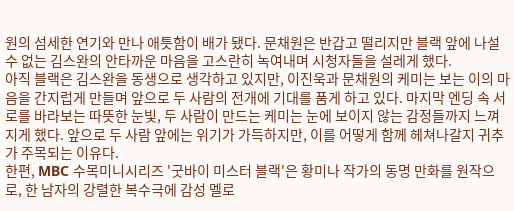원의 섬세한 연기와 만나 애틋함이 배가 됐다. 문채원은 반갑고 떨리지만 블랙 앞에 나설 수 없는 김스완의 안타까운 마음을 고스란히 녹여내며 시청자들을 설레게 했다.
아직 블랙은 김스완을 동생으로 생각하고 있지만, 이진욱과 문채원의 케미는 보는 이의 마음을 간지럽게 만들며 앞으로 두 사람의 전개에 기대를 품게 하고 있다. 마지막 엔딩 속 서로를 바라보는 따뜻한 눈빛, 두 사람이 만드는 케미는 눈에 보이지 않는 감정들까지 느껴지게 했다. 앞으로 두 사람 앞에는 위기가 가득하지만, 이를 어떻게 함께 헤쳐나갈지 귀추가 주목되는 이유다.
한편, MBC 수목미니시리즈 '굿바이 미스터 블랙'은 황미나 작가의 동명 만화를 원작으로, 한 남자의 강렬한 복수극에 감성 멜로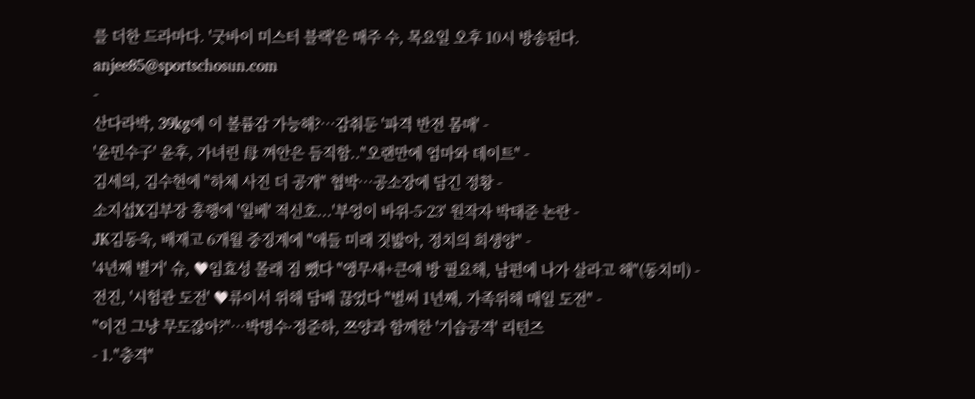를 더한 드라마다. '굿바이 미스터 블랙'은 매주 수, 목요일 오후 10시 방송된다.
anjee85@sportschosun.com
-
산다라박, 39kg에 이 볼륨감 가능해?…감춰둔 '파격 반전 몸매' -
'윤민수子' 윤후, 가녀린 母 껴안은 듬직함.."오랜만에 엄마와 데이트" -
김세의, 김수현에 "하체 사진 더 공개" 협박…공소장에 담긴 정황 -
소지섭X김부장 흥행에 '일베' 적신호...'부엉이 바위-5·23' 원작자 박태준 논란 -
JK김동욱, 배재고 6개월 중징계에 "애들 미래 짓밟아, 정치의 희생양" -
'4년째 별거' 슈, ♥임효성 몰래 짐 뺐다 "앵무새+큰애 방 필요해, 남편에 나가 살라고 해"(동치미) -
전진, '시험관 도전' ♥류이서 위해 담배 끊었다 "벌써 1년째, 가족위해 매일 도전" -
"이건 그냥 무도잖아?"…박명수·정준하, 쯔양과 함께한 '기습공격' 리턴즈
- 1."충격"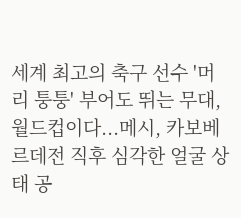세계 최고의 축구 선수 '머리 퉁퉁' 부어도 뛰는 무대, 월드컵이다...메시, 카보베르데전 직후 심각한 얼굴 상태 공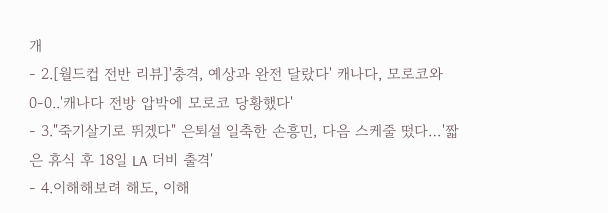개
- 2.[월드컵 전반 리뷰]'충격, 예상과 완전 달랐다' 캐나다, 모로코와 0-0..'캐나다 전방 압박에 모로코 당황했다'
- 3."죽기살기로 뛰겠다" 은퇴설 일축한 손흥민, 다음 스케줄 떴다…'짧은 휴식 후 18일 LA 더비 출격'
- 4.이해해보려 해도, 이해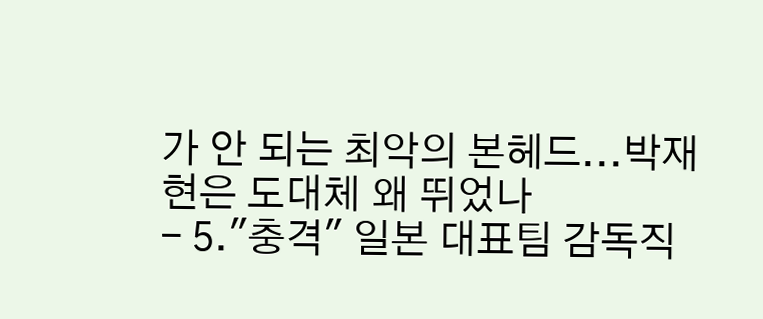가 안 되는 최악의 본헤드...박재현은 도대체 왜 뛰었나
- 5."충격" 일본 대표팀 감독직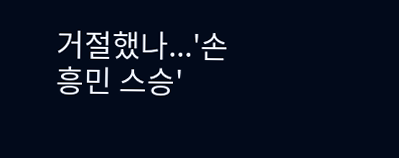거절했나...'손흥민 스승'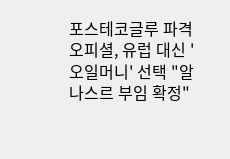포스테코글루 파격 오피셜, 유럽 대신 '오일머니' 선택 "알나스르 부임 확정"